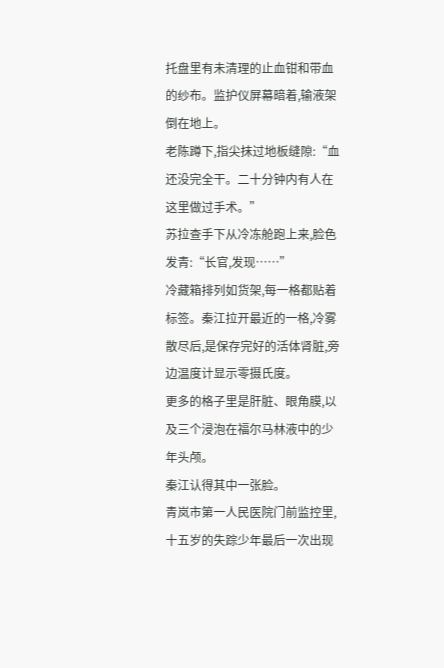托盘里有未清理的止血钳和带血的纱布。监护仪屏幕暗着,输液架倒在地上。
老陈蹲下,指尖抹过地板缝隙:“血还没完全干。二十分钟内有人在这里做过手术。”
苏拉查手下从冷冻舱跑上来,脸色发青:“长官,发现……”
冷藏箱排列如货架,每一格都贴着标签。秦江拉开最近的一格,冷雾散尽后,是保存完好的活体肾脏,旁边温度计显示零摄氏度。
更多的格子里是肝脏、眼角膜,以及三个浸泡在福尔马林液中的少年头颅。
秦江认得其中一张脸。
青岚市第一人民医院门前监控里,十五岁的失踪少年最后一次出现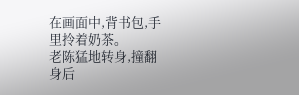在画面中,背书包,手里拎着奶茶。
老陈猛地转身,撞翻身后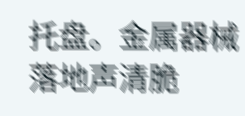托盘。金属器械落地声清脆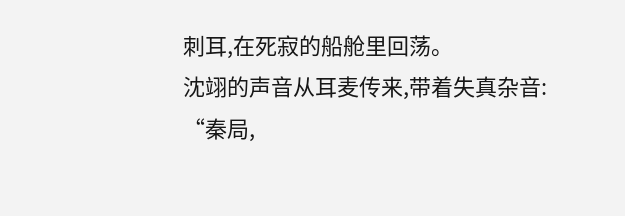刺耳,在死寂的船舱里回荡。
沈翊的声音从耳麦传来,带着失真杂音:
“秦局,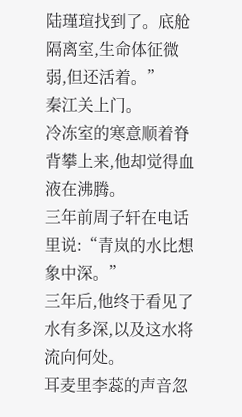陆瑾瑄找到了。底舱隔离室,生命体征微弱,但还活着。”
秦江关上门。
冷冻室的寒意顺着脊背攀上来,他却觉得血液在沸腾。
三年前周子轩在电话里说:“青岚的水比想象中深。”
三年后,他终于看见了水有多深,以及这水将流向何处。
耳麦里李蕊的声音忽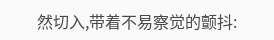然切入,带着不易察觉的颤抖: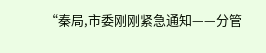“秦局,市委刚刚紧急通知——分管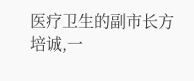医疗卫生的副市长方培诚,一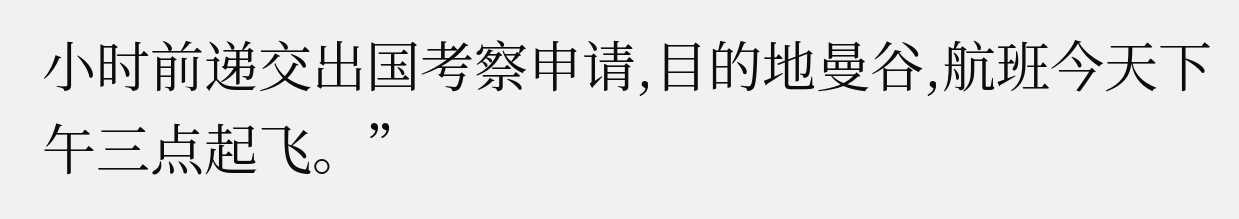小时前递交出国考察申请,目的地曼谷,航班今天下午三点起飞。”